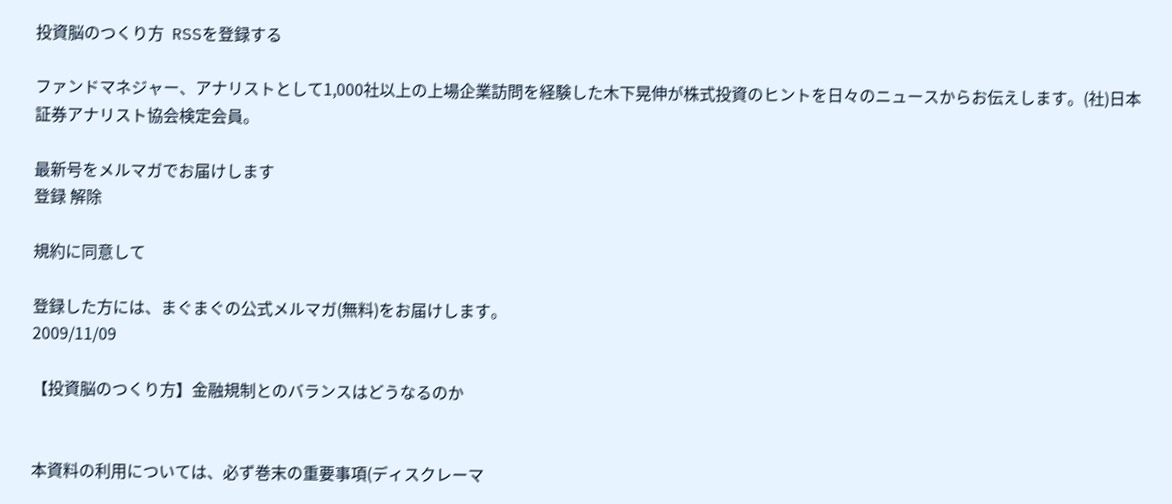投資脳のつくり方  RSSを登録する

ファンドマネジャー、アナリストとして1,000社以上の上場企業訪問を経験した木下晃伸が株式投資のヒントを日々のニュースからお伝えします。(社)日本証券アナリスト協会検定会員。

最新号をメルマガでお届けします
登録 解除

規約に同意して

登録した方には、まぐまぐの公式メルマガ(無料)をお届けします。
2009/11/09

【投資脳のつくり方】金融規制とのバランスはどうなるのか


本資料の利用については、必ず巻末の重要事項(ディスクレーマ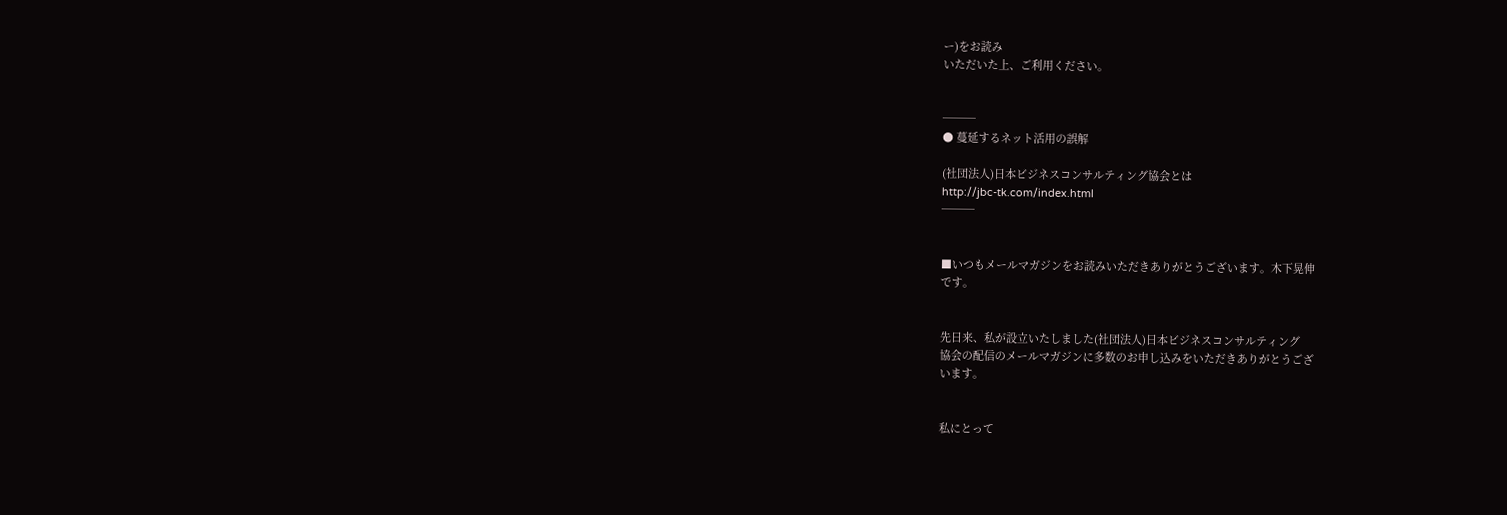ー)をお読み
いただいた上、ご利用ください。


───
● 蔓延するネット活用の誤解

(社団法人)日本ビジネスコンサルティング協会とは
http://jbc-tk.com/index.html
───


■いつもメールマガジンをお読みいただきありがとうございます。木下晃伸
です。


先日来、私が設立いたしました(社団法人)日本ビジネスコンサルティング
協会の配信のメールマガジンに多数のお申し込みをいただきありがとうござ
います。


私にとって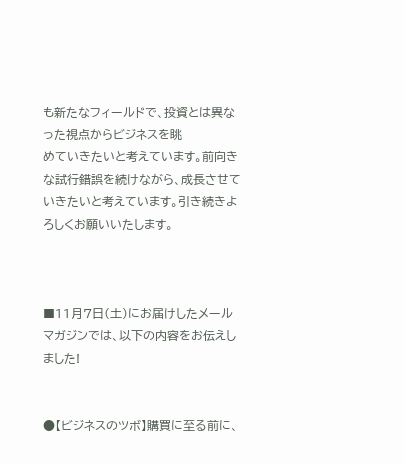も新たなフィールドで、投資とは異なった視点からビジネスを眺
めていきたいと考えています。前向きな試行錯誤を続けながら、成長させて
いきたいと考えています。引き続きよろしくお願いいたします。



■11月7日(土)にお届けしたメールマガジンでは、以下の内容をお伝えし
ました!


●【ビジネスのツボ】購買に至る前に、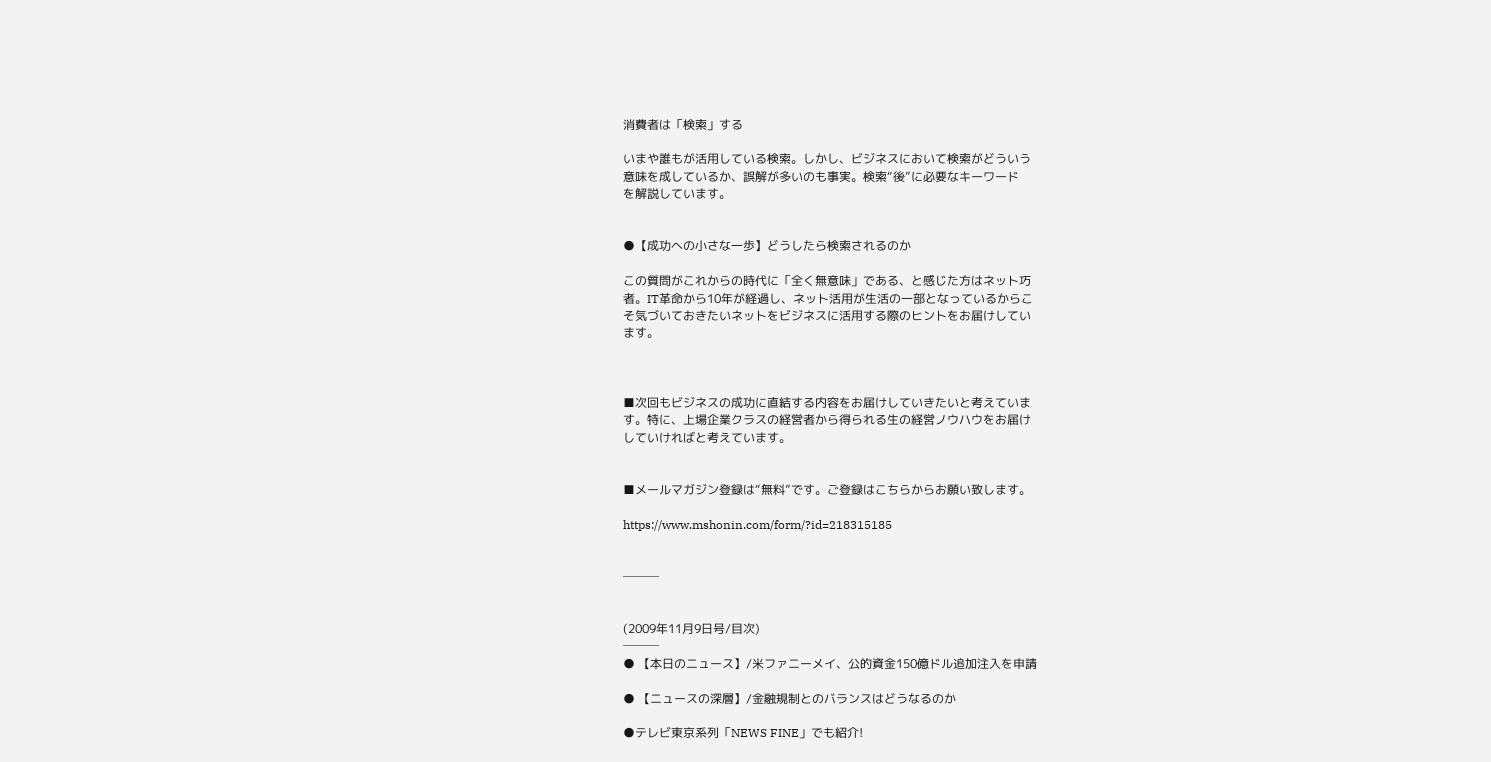消費者は「検索」する

いまや誰もが活用している検索。しかし、ビジネスにおいて検索がどういう
意味を成しているか、誤解が多いのも事実。検索“後”に必要なキーワード
を解説しています。


●【成功への小さな一歩】どうしたら検索されるのか

この質問がこれからの時代に「全く無意味」である、と感じた方はネット巧
者。IT革命から10年が経過し、ネット活用が生活の一部となっているからこ
そ気づいておきたいネットをビジネスに活用する際のヒントをお届けしてい
ます。



■次回もビジネスの成功に直結する内容をお届けしていきたいと考えていま
す。特に、上場企業クラスの経営者から得られる生の経営ノウハウをお届け
していければと考えています。


■メールマガジン登録は“無料”です。ご登録はこちらからお願い致します。

https://www.mshonin.com/form/?id=218315185


───


(2009年11月9日号/目次)
───
● 【本日のニュース】/米ファニーメイ、公的資金150億ドル追加注入を申請

● 【ニュースの深層】/金融規制とのバランスはどうなるのか

●テレビ東京系列「NEWS FINE」でも紹介!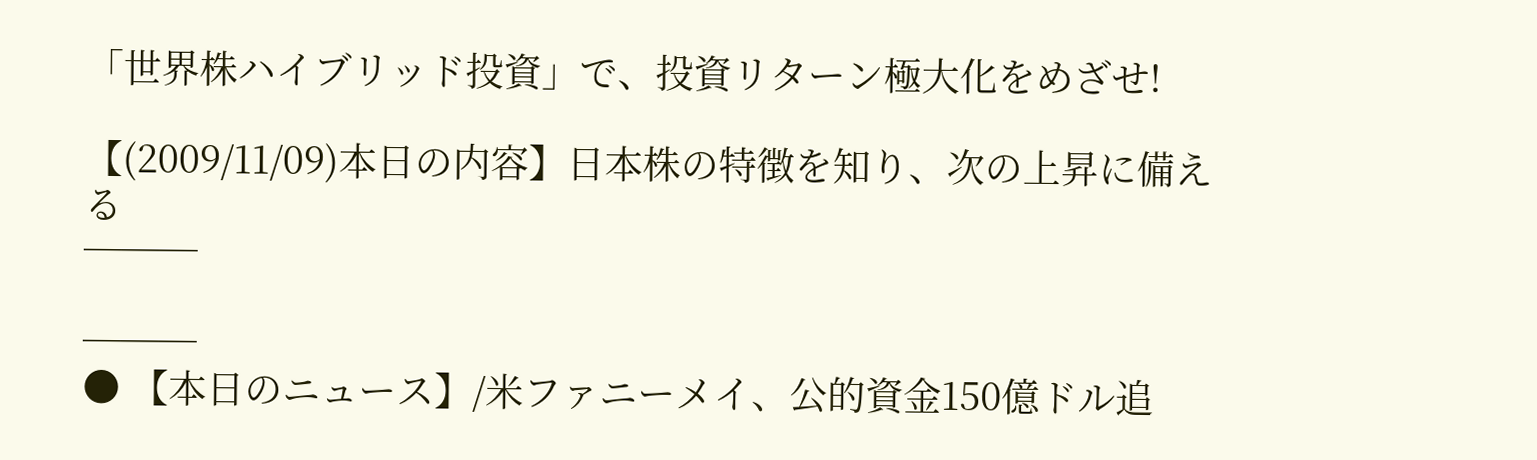「世界株ハイブリッド投資」で、投資リターン極大化をめざせ!

【(2009/11/09)本日の内容】日本株の特徴を知り、次の上昇に備える
───

───
● 【本日のニュース】/米ファニーメイ、公的資金150億ドル追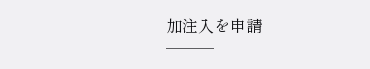加注入を申請
───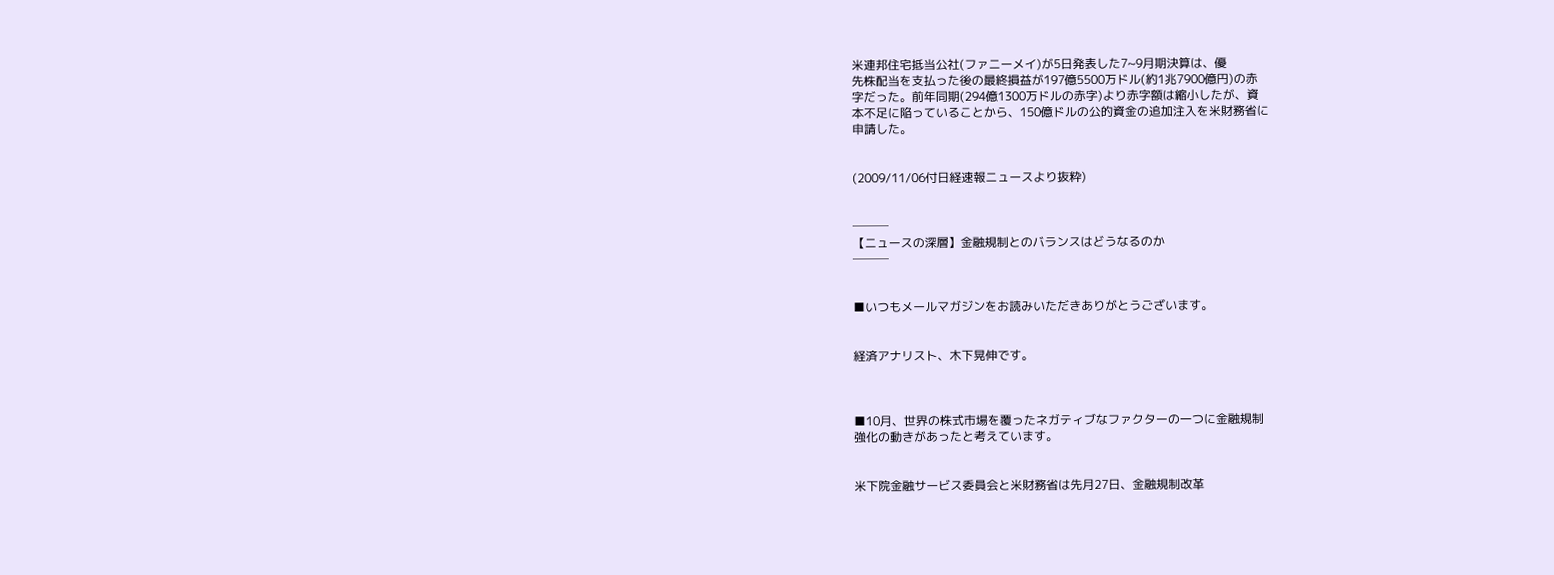米連邦住宅抵当公社(ファニーメイ)が5日発表した7~9月期決算は、優
先株配当を支払った後の最終損益が197億5500万ドル(約1兆7900億円)の赤
字だった。前年同期(294億1300万ドルの赤字)より赤字額は縮小したが、資
本不足に陥っていることから、150億ドルの公的資金の追加注入を米財務省に
申請した。


(2009/11/06付日経速報ニュースより抜粋)


───
【ニュースの深層】金融規制とのバランスはどうなるのか
───


■いつもメールマガジンをお読みいただきありがとうございます。


経済アナリスト、木下晃伸です。



■10月、世界の株式市場を覆ったネガティブなファクターの一つに金融規制
強化の動きがあったと考えています。


米下院金融サービス委員会と米財務省は先月27日、金融規制改革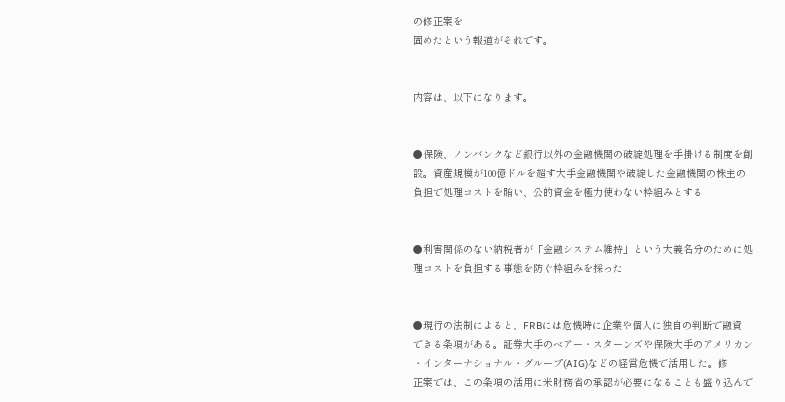の修正案を
固めたという報道がそれです。


内容は、以下になります。


●保険、ノンバンクなど銀行以外の金融機関の破綻処理を手掛ける制度を創
設。資産規模が100億ドルを超す大手金融機関や破綻した金融機関の株主の
負担で処理コストを賄い、公的資金を極力使わない枠組みとする


●利害関係のない納税者が「金融システム維持」という大義名分のために処
理コストを負担する事態を防ぐ枠組みを採った


●現行の法制によると、FRBには危機時に企業や個人に独自の判断で融資
できる条項がある。証券大手のベアー・スターンズや保険大手のアメリカン
・インターナショナル・グループ(AIG)などの経営危機で活用した。修
正案では、この条項の活用に米財務省の承認が必要になることも盛り込んで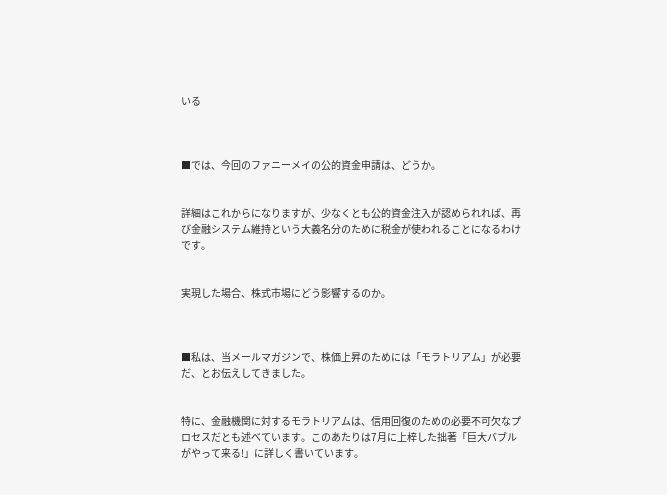いる



■では、今回のファニーメイの公的資金申請は、どうか。


詳細はこれからになりますが、少なくとも公的資金注入が認められれば、再
び金融システム維持という大義名分のために税金が使われることになるわけ
です。


実現した場合、株式市場にどう影響するのか。



■私は、当メールマガジンで、株価上昇のためには「モラトリアム」が必要
だ、とお伝えしてきました。


特に、金融機関に対するモラトリアムは、信用回復のための必要不可欠なプ
ロセスだとも述べています。このあたりは7月に上梓した拙著「巨大バブル
がやって来る!」に詳しく書いています。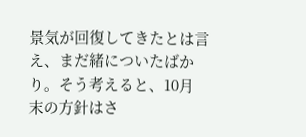景気が回復してきたとは言え、まだ緒についたばかり。そう考えると、10月
末の方針はさ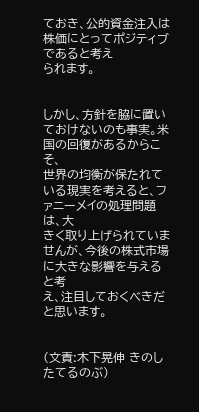ておき、公的資金注入は株価にとってポジティブであると考え
られます。


しかし、方針を脇に置いておけないのも事実。米国の回復があるからこそ、
世界の均衡が保たれている現実を考えると、ファニーメイの処理問題は、大
きく取り上げられていませんが、今後の株式市場に大きな影響を与えると考
え、注目しておくべきだと思います。


(文責:木下晃伸 きのしたてるのぶ)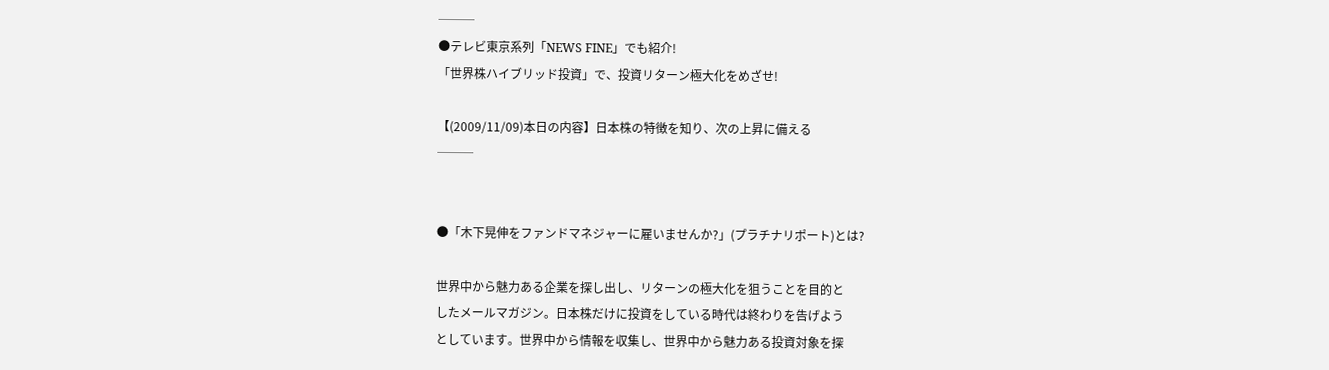───
●テレビ東京系列「NEWS FINE」でも紹介!
「世界株ハイブリッド投資」で、投資リターン極大化をめざせ!

【(2009/11/09)本日の内容】日本株の特徴を知り、次の上昇に備える
───


●「木下晃伸をファンドマネジャーに雇いませんか?」(プラチナリポート)とは?

世界中から魅力ある企業を探し出し、リターンの極大化を狙うことを目的と
したメールマガジン。日本株だけに投資をしている時代は終わりを告げよう
としています。世界中から情報を収集し、世界中から魅力ある投資対象を探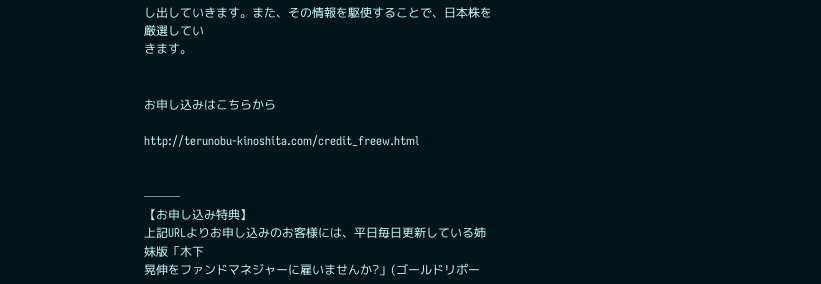し出していきます。また、その情報を駆使することで、日本株を厳選してい
きます。


お申し込みはこちらから

http://terunobu-kinoshita.com/credit_freew.html


───
【お申し込み特典】
上記URLよりお申し込みのお客様には、平日毎日更新している姉妹版「木下
晃伸をファンドマネジャーに雇いませんか?」(ゴールドリポー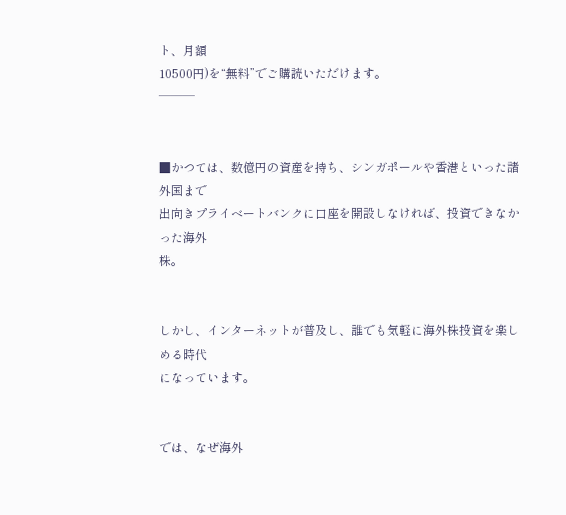ト、月額
10500円)を“無料”でご購読いただけます。
───


■かつては、数億円の資産を持ち、シンガポールや香港といった諸外国まで
出向きプライベートバンクに口座を開設しなければ、投資できなかった海外
株。


しかし、インターネットが普及し、誰でも気軽に海外株投資を楽しめる時代
になっています。


では、なぜ海外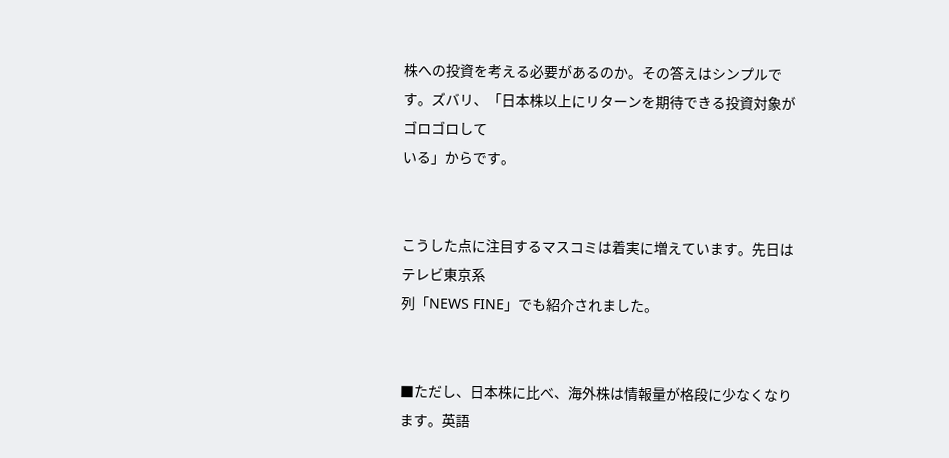株への投資を考える必要があるのか。その答えはシンプルで
す。ズバリ、「日本株以上にリターンを期待できる投資対象がゴロゴロして
いる」からです。


こうした点に注目するマスコミは着実に増えています。先日はテレビ東京系
列「NEWS FINE」でも紹介されました。


■ただし、日本株に比べ、海外株は情報量が格段に少なくなります。英語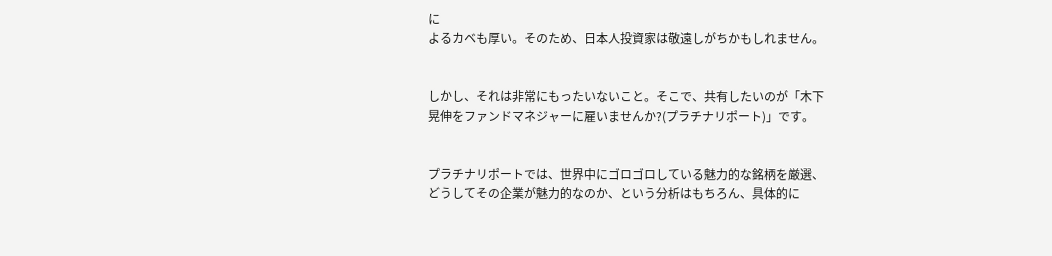に
よるカベも厚い。そのため、日本人投資家は敬遠しがちかもしれません。


しかし、それは非常にもったいないこと。そこで、共有したいのが「木下
晃伸をファンドマネジャーに雇いませんか?(プラチナリポート)」です。


プラチナリポートでは、世界中にゴロゴロしている魅力的な銘柄を厳選、
どうしてその企業が魅力的なのか、という分析はもちろん、具体的に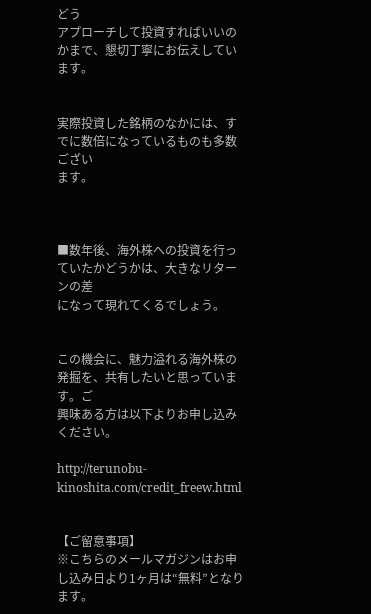どう
アプローチして投資すればいいのかまで、懇切丁寧にお伝えしています。


実際投資した銘柄のなかには、すでに数倍になっているものも多数ござい
ます。



■数年後、海外株への投資を行っていたかどうかは、大きなリターンの差
になって現れてくるでしょう。


この機会に、魅力溢れる海外株の発掘を、共有したいと思っています。ご
興味ある方は以下よりお申し込みください。

http://terunobu-kinoshita.com/credit_freew.html


【ご留意事項】
※こちらのメールマガジンはお申し込み日より1ヶ月は“無料”となります。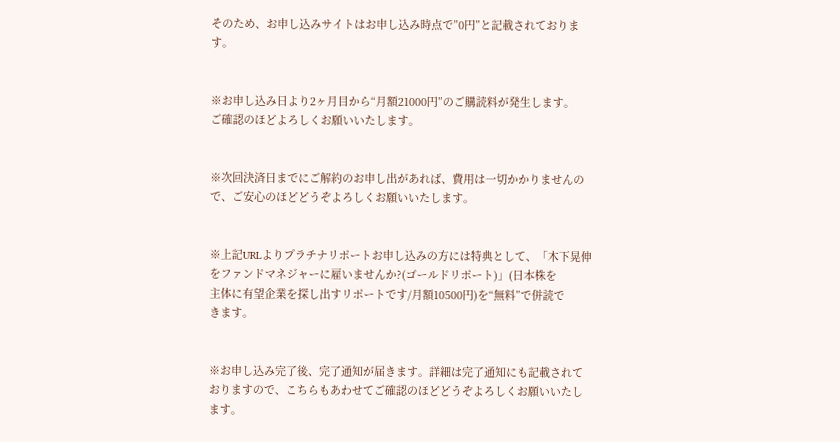そのため、お申し込みサイトはお申し込み時点で”0円”と記載されておりま
す。


※お申し込み日より2ヶ月目から“月額21000円”のご購読料が発生します。
ご確認のほどよろしくお願いいたします。


※次回決済日までにご解約のお申し出があれば、費用は一切かかりませんの
で、ご安心のほどどうぞよろしくお願いいたします。


※上記URLよりプラチナリポートお申し込みの方には特典として、「木下晃伸
をファンドマネジャーに雇いませんか?(ゴールドリポート)」(日本株を
主体に有望企業を探し出すリポートです/月額10500円)を“無料”で併読で
きます。


※お申し込み完了後、完了通知が届きます。詳細は完了通知にも記載されて
おりますので、こちらもあわせてご確認のほどどうぞよろしくお願いいたし
ます。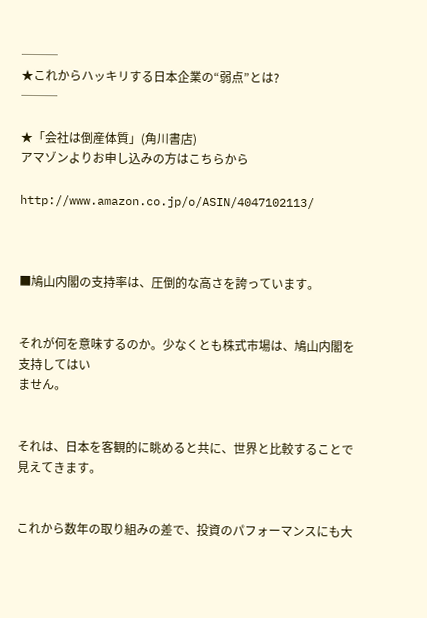───
★これからハッキリする日本企業の“弱点”とは?
───

★「会社は倒産体質」(角川書店)
アマゾンよりお申し込みの方はこちらから

http://www.amazon.co.jp/o/ASIN/4047102113/



■鳩山内閣の支持率は、圧倒的な高さを誇っています。


それが何を意味するのか。少なくとも株式市場は、鳩山内閣を支持してはい
ません。


それは、日本を客観的に眺めると共に、世界と比較することで見えてきます。


これから数年の取り組みの差で、投資のパフォーマンスにも大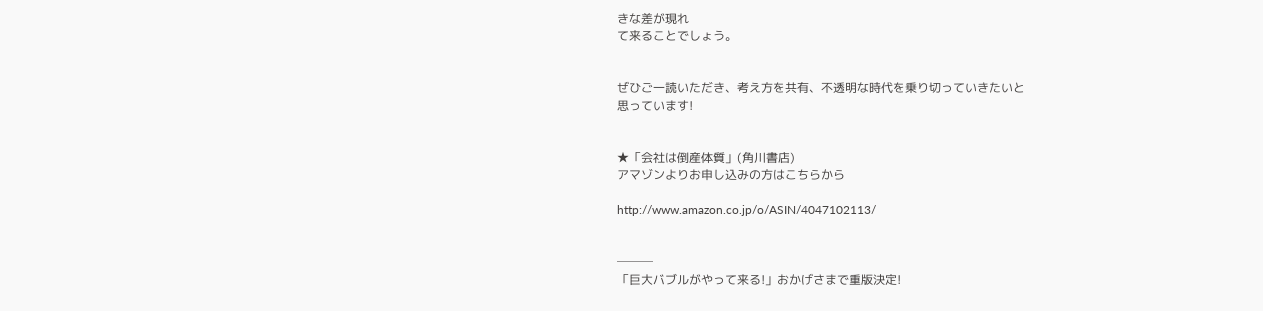きな差が現れ
て来ることでしょう。


ぜひご一読いただき、考え方を共有、不透明な時代を乗り切っていきたいと
思っています!


★「会社は倒産体質」(角川書店)
アマゾンよりお申し込みの方はこちらから

http://www.amazon.co.jp/o/ASIN/4047102113/


───
「巨大バブルがやって来る!」おかげさまで重版決定!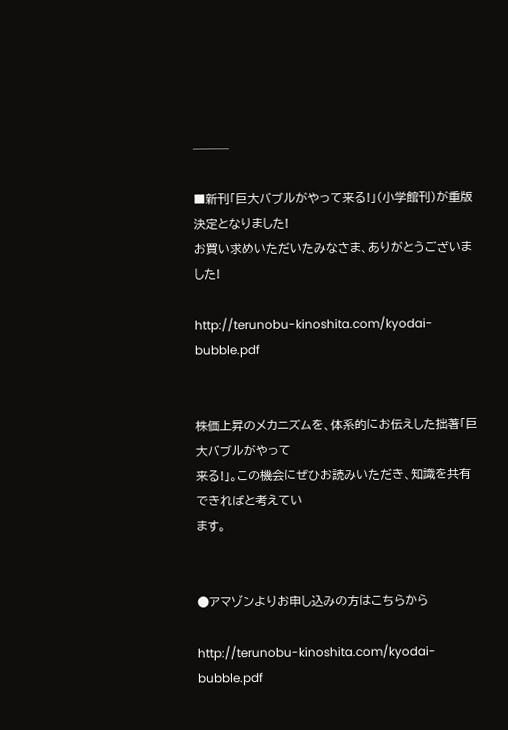───

■新刊「巨大バブルがやって来る!」(小学館刊)が重版決定となりました!
お買い求めいただいたみなさま、ありがとうございました!

http://terunobu-kinoshita.com/kyodai-bubble.pdf


株価上昇のメカニズムを、体系的にお伝えした拙著「巨大バブルがやって
来る!」。この機会にぜひお読みいただき、知識を共有できればと考えてい
ます。


●アマゾンよりお申し込みの方はこちらから

http://terunobu-kinoshita.com/kyodai-bubble.pdf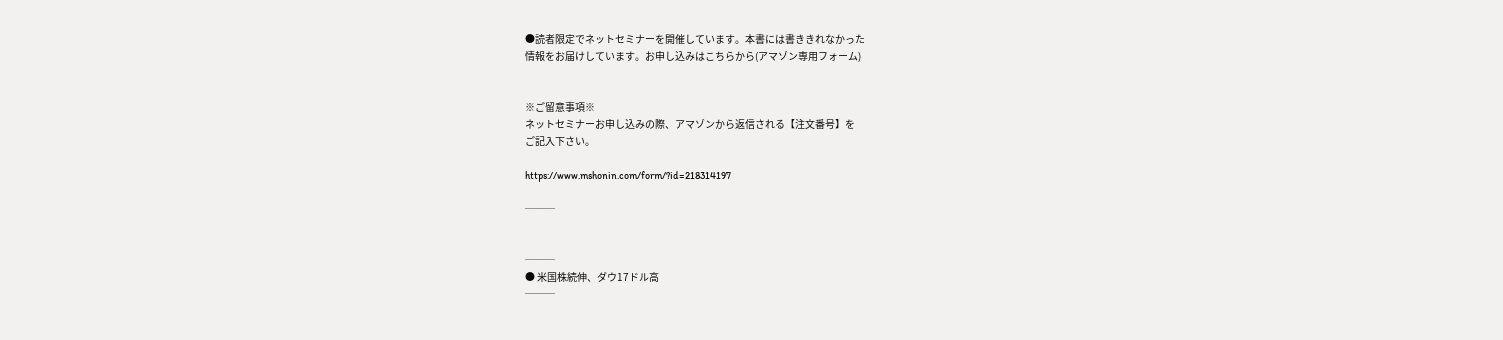●読者限定でネットセミナーを開催しています。本書には書ききれなかった
情報をお届けしています。お申し込みはこちらから(アマゾン専用フォーム)


※ご留意事項※
ネットセミナーお申し込みの際、アマゾンから返信される【注文番号】を
ご記入下さい。

https://www.mshonin.com/form/?id=218314197

───


───
● 米国株続伸、ダウ17ドル高
───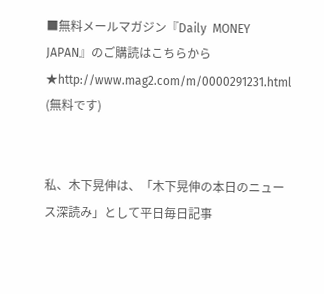■無料メールマガジン『Daily  MONEY  JAPAN』のご購読はこちらから
★http://www.mag2.com/m/0000291231.html (無料です)


私、木下晃伸は、「木下晃伸の本日のニュース深読み」として平日毎日記事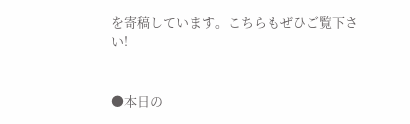を寄稿しています。こちらもぜひご覧下さい!


●本日の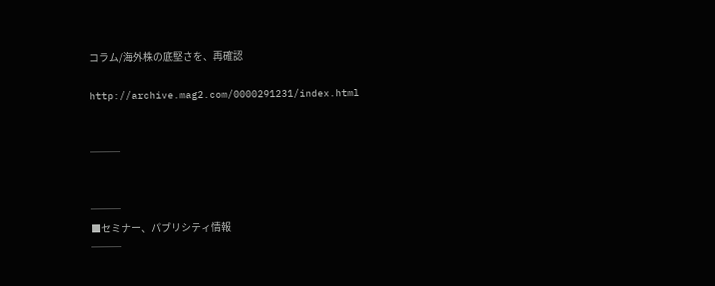コラム/海外株の底堅さを、再確認

http://archive.mag2.com/0000291231/index.html


───


───
■セミナー、パブリシティ情報
───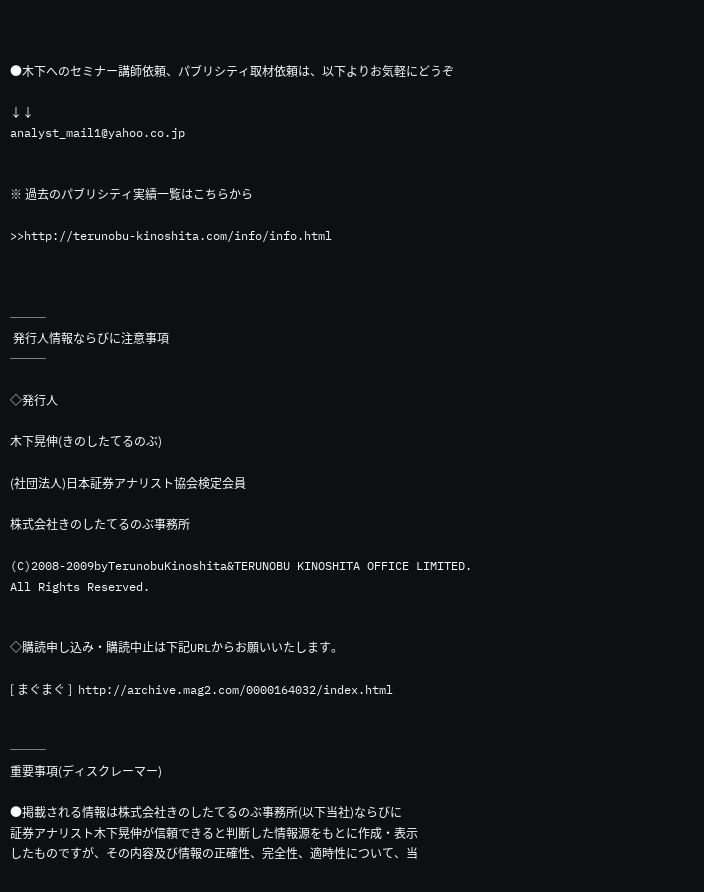●木下へのセミナー講師依頼、パブリシティ取材依頼は、以下よりお気軽にどうぞ

↓↓
analyst_mail1@yahoo.co.jp


※ 過去のパブリシティ実績一覧はこちらから

>>http://terunobu-kinoshita.com/info/info.html



───
 発行人情報ならびに注意事項
───

◇発行人

木下晃伸(きのしたてるのぶ)

(社団法人)日本証券アナリスト協会検定会員

株式会社きのしたてるのぶ事務所

(C)2008-2009byTerunobuKinoshita&TERUNOBU KINOSHITA OFFICE LIMITED.
All Rights Reserved.


◇購読申し込み・購読中止は下記URLからお願いいたします。

[ まぐまぐ ]  http://archive.mag2.com/0000164032/index.html


───
重要事項(ディスクレーマー)

●掲載される情報は株式会社きのしたてるのぶ事務所(以下当社)ならびに
証券アナリスト木下晃伸が信頼できると判断した情報源をもとに作成・表示
したものですが、その内容及び情報の正確性、完全性、適時性について、当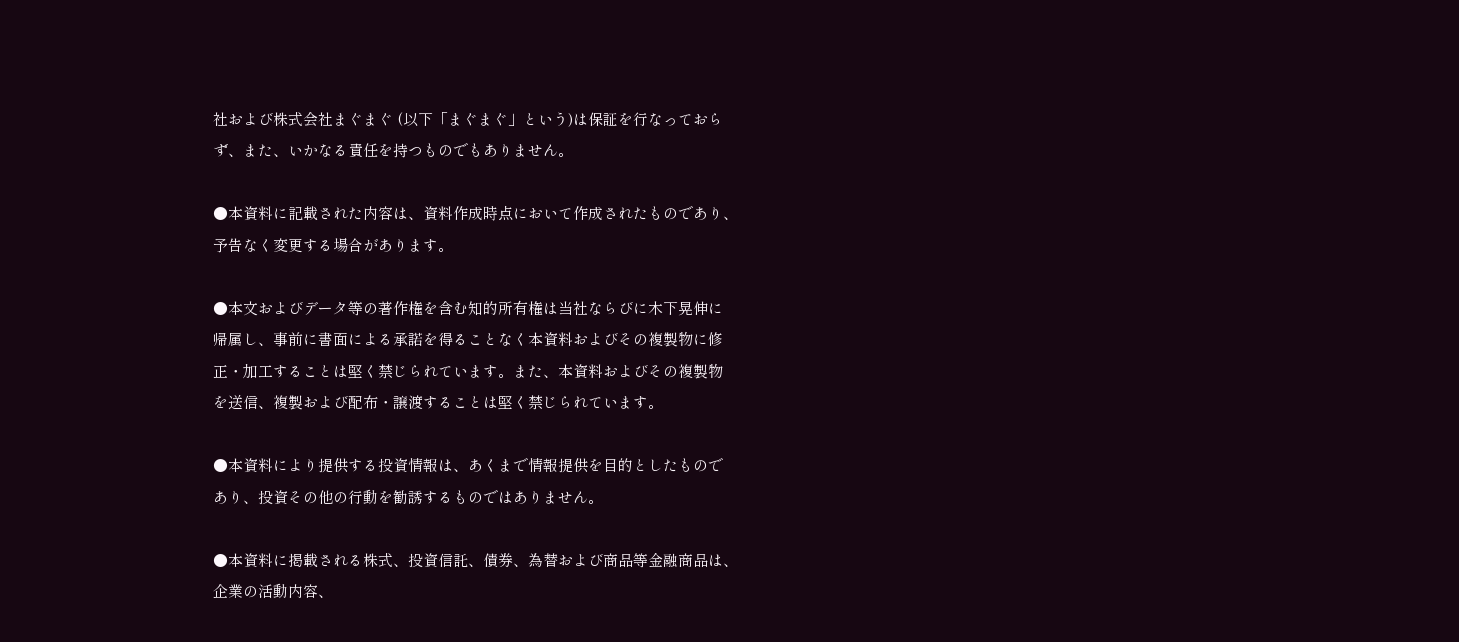社および株式会社まぐまぐ (以下「まぐまぐ」という)は保証を行なっておら
ず、また、いかなる責任を持つものでもありません。

●本資料に記載された内容は、資料作成時点において作成されたものであり、
予告なく変更する場合があります。

●本文およびデータ等の著作権を含む知的所有権は当社ならびに木下晃伸に
帰属し、事前に書面による承諾を得ることなく本資料およびその複製物に修
正・加工することは堅く禁じられています。また、本資料およびその複製物
を送信、複製および配布・譲渡することは堅く禁じられています。

●本資料により提供する投資情報は、あくまで情報提供を目的としたもので
あり、投資その他の行動を勧誘するものではありません。

●本資料に掲載される株式、投資信託、債券、為替および商品等金融商品は、
企業の活動内容、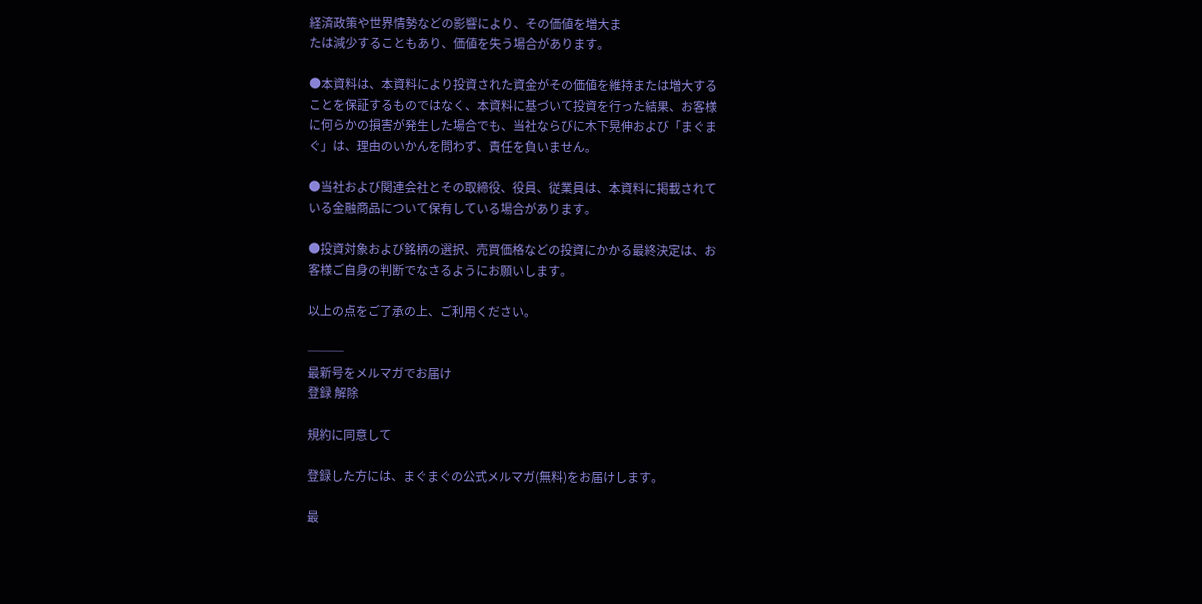経済政策や世界情勢などの影響により、その価値を増大ま
たは減少することもあり、価値を失う場合があります。

●本資料は、本資料により投資された資金がその価値を維持または増大する
ことを保証するものではなく、本資料に基づいて投資を行った結果、お客様
に何らかの損害が発生した場合でも、当社ならびに木下晃伸および「まぐま
ぐ」は、理由のいかんを問わず、責任を負いません。

●当社および関連会社とその取締役、役員、従業員は、本資料に掲載されて
いる金融商品について保有している場合があります。

●投資対象および銘柄の選択、売買価格などの投資にかかる最終決定は、お
客様ご自身の判断でなさるようにお願いします。

以上の点をご了承の上、ご利用ください。

───
最新号をメルマガでお届け
登録 解除

規約に同意して

登録した方には、まぐまぐの公式メルマガ(無料)をお届けします。

最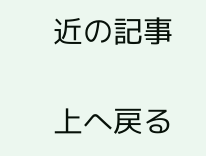近の記事

上へ戻る